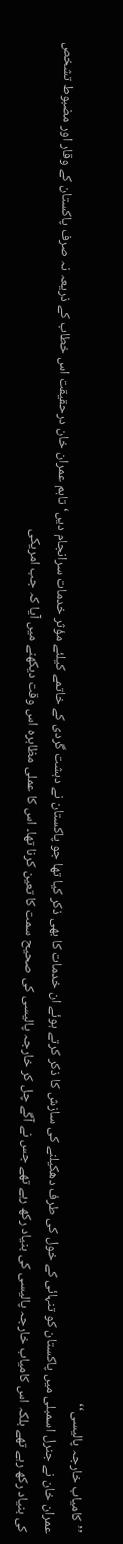’’کامیاب خارجہ پالیسی‘‘
عمران خان نے جنرل اسمبلی میں پاکستان کو تنہائی کے خول کی طرف دھکیلنے کی سازش کا ذکر کرتے ہوئے ان خدمات کا بھی ذکر کیا تھا جو پاکستان نے دہشت گردی کے خاتمے کیلئے مؤثر خدمات سرانجام دیں‘ تاہم عمران خان درحقیقت اس خطاب کے ذریعہ نہ صرف پاکستان کے وقار اور مضبوط تشخص کی بنیاد رکھ رہے تھے بلکہ اس کامیاب خارجہ پالیسی کی بنیاد رکھ رہے تھے جس نے آگے چل کر خارجہ پالیسی کی صحیح سمت کا تعین کرنا تھا۔ اس کا عملی مظاہرہ اس وقت دیکھنے میں آیا کہ جب امریکی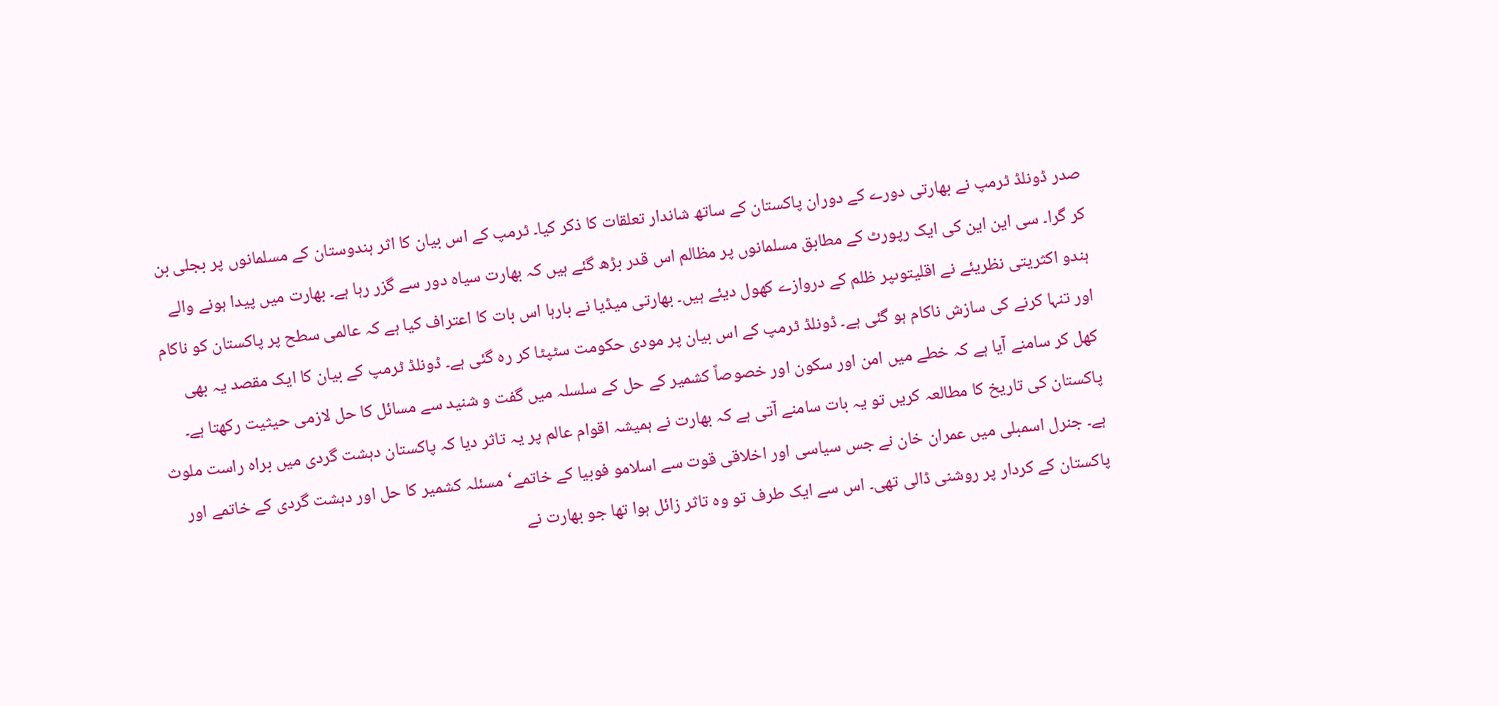صدر ڈونلڈ ٹرمپ نے بھارتی دورے کے دوران پاکستان کے ساتھ شاندار تعلقات کا ذکر کیا۔ ٹرمپ کے اس بیان کا اثر ہندوستان کے مسلمانوں پر بجلی بن کر گرا۔ سی این این کی ایک رپورٹ کے مطابق مسلمانوں پر مظالم اس قدر بڑھ گئے ہیں کہ بھارت سیاہ دور سے گزر رہا ہے۔ بھارت میں پیدا ہونے والے ہندو اکثریتی نظریئے نے اقلیتوںپر ظلم کے دروازے کھول دیئے ہیں۔ بھارتی میڈیا نے بارہا اس بات کا اعتراف کیا ہے کہ عالمی سطح پر پاکستان کو ناکام اور تنہا کرنے کی سازش ناکام ہو گئی ہے۔ ڈونلڈ ٹرمپ کے اس بیان پر مودی حکومت سٹپٹا کر رہ گئی ہے۔ ڈونلڈ ٹرمپ کے بیان کا ایک مقصد یہ بھی کھل کر سامنے آیا ہے کہ خطے میں امن اور سکون اور خصوصاً کشمیر کے حل کے سلسلہ میں گفت و شنید سے مسائل کا حل لازمی حیثیت رکھتا ہے۔ پاکستان کی تاریخ کا مطالعہ کریں تو یہ بات سامنے آتی ہے کہ بھارت نے ہمیشہ اقوام عالم پر یہ تاثر دیا کہ پاکستان دہشت گردی میں براہ راست ملوث ہے۔ جنرل اسمبلی میں عمران خان نے جس سیاسی اور اخلاقی قوت سے اسلامو فوبیا کے خاتمے‘ مسئلہ کشمیر کا حل اور دہشت گردی کے خاتمے اور پاکستان کے کردار پر روشنی ڈالی تھی۔ اس سے ایک طرف تو وہ تاثر زائل ہوا تھا جو بھارت نے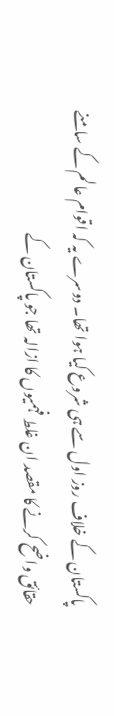پاکستان کے خلاف روز اول سے ہی شروع کیا ہوا تھا۔ دوسرے یہ کہ اقوام عالم کے سامنے حقائق واضح کرنے کا مقصد ان غلط فہمیوں کا ازالہ تھا جو پاکستان کے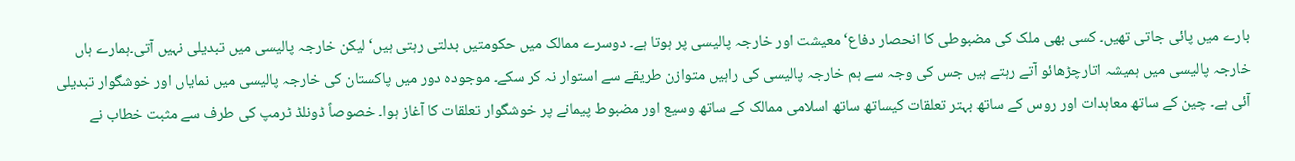بارے میں پائی جاتی تھیں۔ کسی بھی ملک کی مضبوطی کا انحصار دفاع‘ معیشت اور خارجہ پالیسی پر ہوتا ہے۔ دوسرے ممالک میں حکومتیں بدلتی رہتی ہیں‘ لیکن خارجہ پالیسی میں تبدیلی نہیں آتی۔ہمارے ہاں خارجہ پالیسی میں ہمیشہ اتارچڑھائو آتے رہتے ہیں جس کی وجہ سے ہم خارجہ پالیسی کی راہیں متوازن طریقے سے استوار نہ کر سکے۔ موجودہ دور میں پاکستان کی خارجہ پالیسی میں نمایاں اور خوشگوار تبدیلی آئی ہے۔ چین کے ساتھ معاہدات اور روس کے ساتھ بہتر تعلقات کیساتھ ساتھ اسلامی ممالک کے ساتھ وسیع اور مضبوط پیمانے پر خوشگوار تعلقات کا آغاز ہوا۔ خصوصاً ڈونلڈ ٹرمپ کی طرف سے مثبت خطاب نے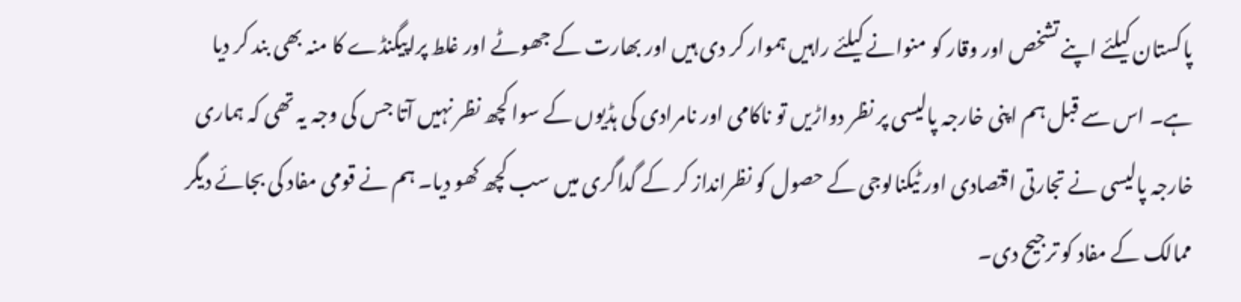پاکستان کیلئے اپنے تشخص اور وقار کو منوانے کیلئے راہیں ہموار کر دی ہیں اور بھارت کے جھوٹے اور غلط پراپیگنڈے کا منہ بھی بند کر دیا ہے۔ اس سے قبل ہم اپنی خارجہ پالیسی پر نظر دواڑیں تو ناکامی اور نامرادی کی ہڈیوں کے سوا کچھ نظر نہیں آتا جس کی وجہ یہ تھی کہ ہماری خارجہ پالیسی نے تجارتی اقتصادی اور ٹیکنالوجی کے حصول کو نظرانداز کر کے گداگری میں سب کچھ کھو دیا۔ ہم نے قومی مفاد کی بجائے دیگر ممالک کے مفاد کو ترجیح دی۔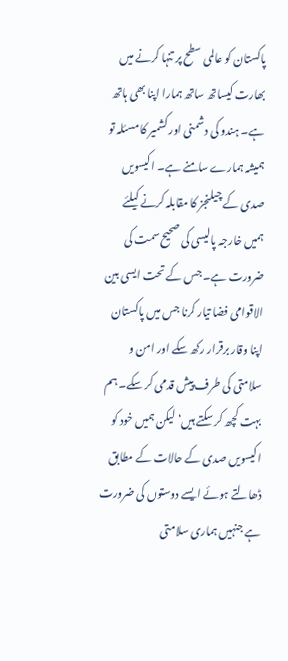پاکستان کو عالمی سطح پر تنہا کرنے میں بھارت کیساتھ ساتھ ہمارا اپنا بھی ہاتھ ہے۔ ہندو کی دشمنی اور کشمیر کا مسئلہ تو ہمیشہ ہمارے سامنے ہے۔ اکیسویں صدی کے چیلنجز کا مقابلہ کرنے کیلئے ہمیں خارجہ پالیسی کی صحیح سمت کی ضرورت ہے۔ جس کے تحت ایسی بین الاقوامی فضا تیار کرنا جس میں پاکستان اپنا وقار برقرار رکھ سکے اور امن و سلامتی کی طرف پیش قدمی کر سکے۔ ہم بہت کچھ کر سکتے ہیں‘ لیکن ہمیں خود کو اکیسویں صدی کے حالات کے مطابق ڈھالتے ہوئے ایسے دوستوں کی ضرورت ہے جنہیں ہماری سلامتی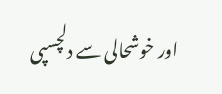اور خوشحالی سے دلچسپی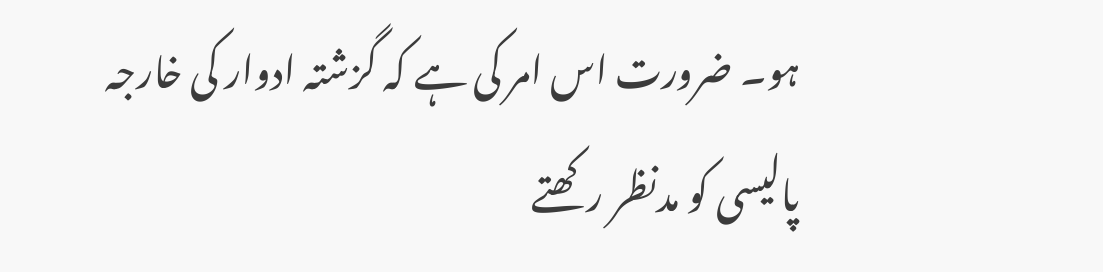ہو۔ ضرورت اس امر کی ہے کہ گزشتہ ادوار کی خارجہ پالیسی کو مدنظر رکھتے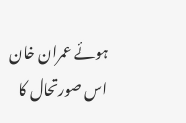ہوئے عمران خان اس صورتحال کا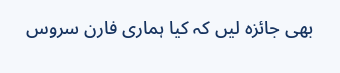بھی جائزہ لیں کہ کیا ہماری فارن سروس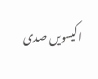اکیسویں صدی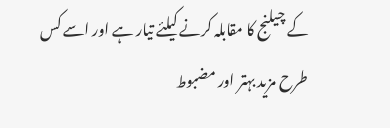کے چیلنج کا مقابلہ کرنے کیلئے تیار ہے اور اسے کس طرح مزید بہتر اور مضبوط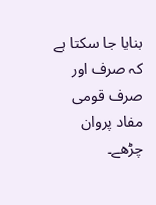بنایا جا سکتا ہے کہ صرف اور صرف قومی مفاد پروان چڑھے۔